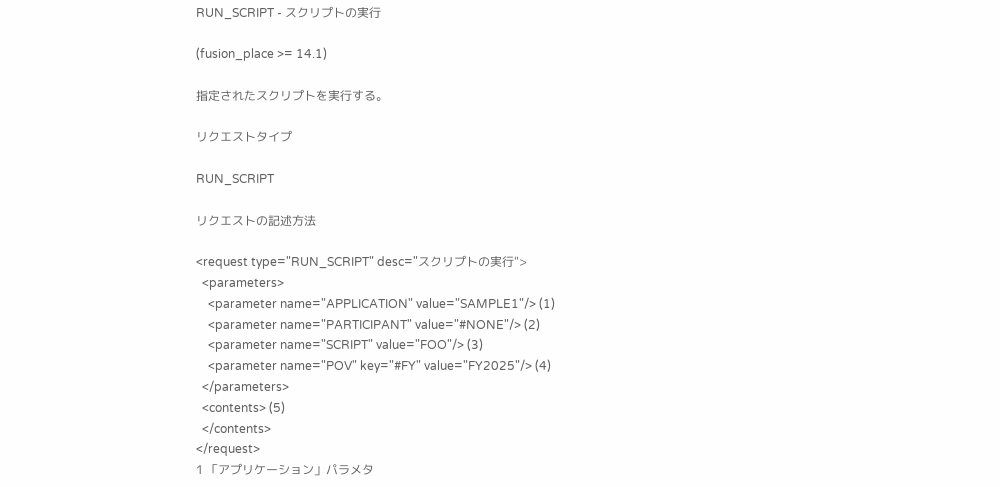RUN_SCRIPT - スクリプトの実行

(fusion_place >= 14.1)

指定されたスクリプトを実行する。

リクエストタイプ

RUN_SCRIPT

リクエストの記述方法

<request type="RUN_SCRIPT" desc="スクリプトの実行">
  <parameters>
    <parameter name="APPLICATION" value="SAMPLE1"/> (1)
    <parameter name="PARTICIPANT" value="#NONE"/> (2)
    <parameter name="SCRIPT" value="FOO"/> (3)
    <parameter name="POV" key="#FY" value="FY2025"/> (4)
  </parameters>
  <contents> (5)
  </contents>
</request>
1 「アプリケーション」パラメタ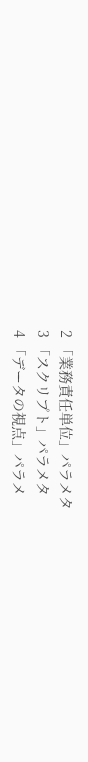2 「業務責任単位」パラメタ
3 「スクリプト」パラメタ
4 「データの視点」パラメ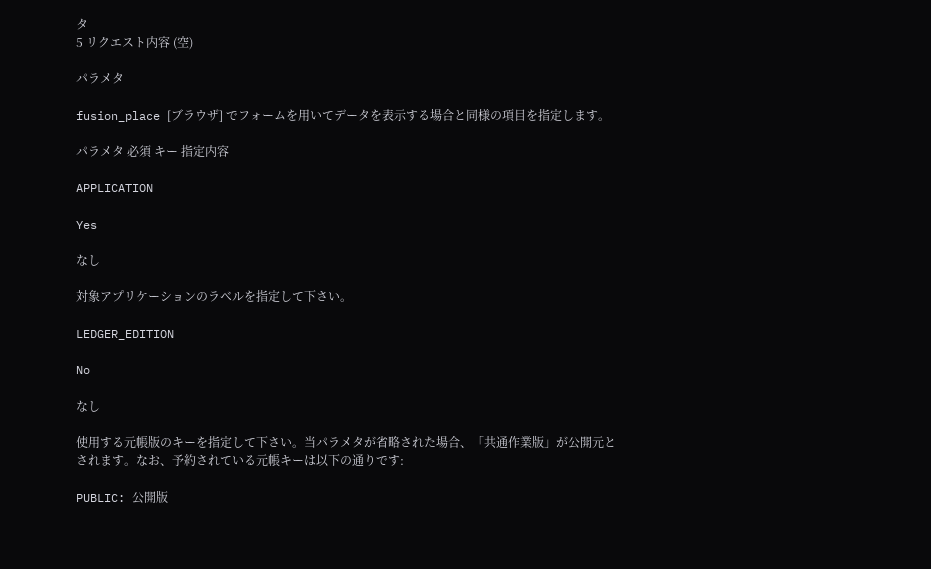タ
5 リクエスト内容 (空)

パラメタ

fusion_place [ブラウザ] でフォームを用いてデータを表示する場合と同様の項目を指定します。

パラメタ 必須 キー 指定内容

APPLICATION

Yes

なし

対象アプリケーションのラベルを指定して下さい。

LEDGER_EDITION

No

なし

使用する元帳版のキーを指定して下さい。当パラメタが省略された場合、「共通作業版」が公開元とされます。なお、予約されている元帳キーは以下の通りです:

PUBLIC: 公開版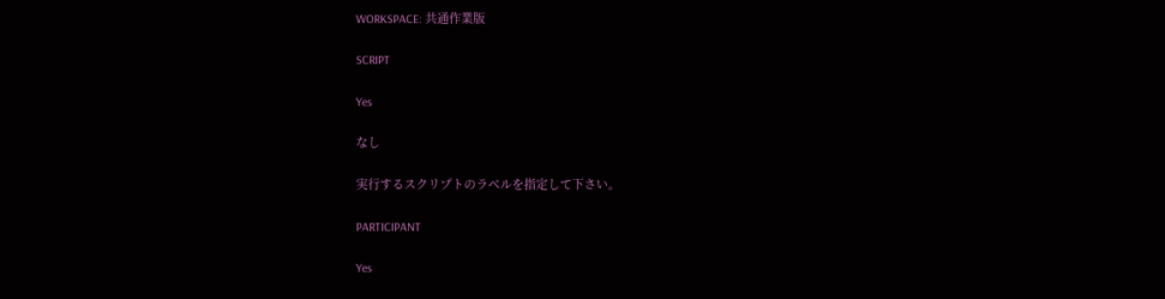WORKSPACE: 共通作業版

SCRIPT

Yes

なし

実行するスクリプトのラベルを指定して下さい。

PARTICIPANT

Yes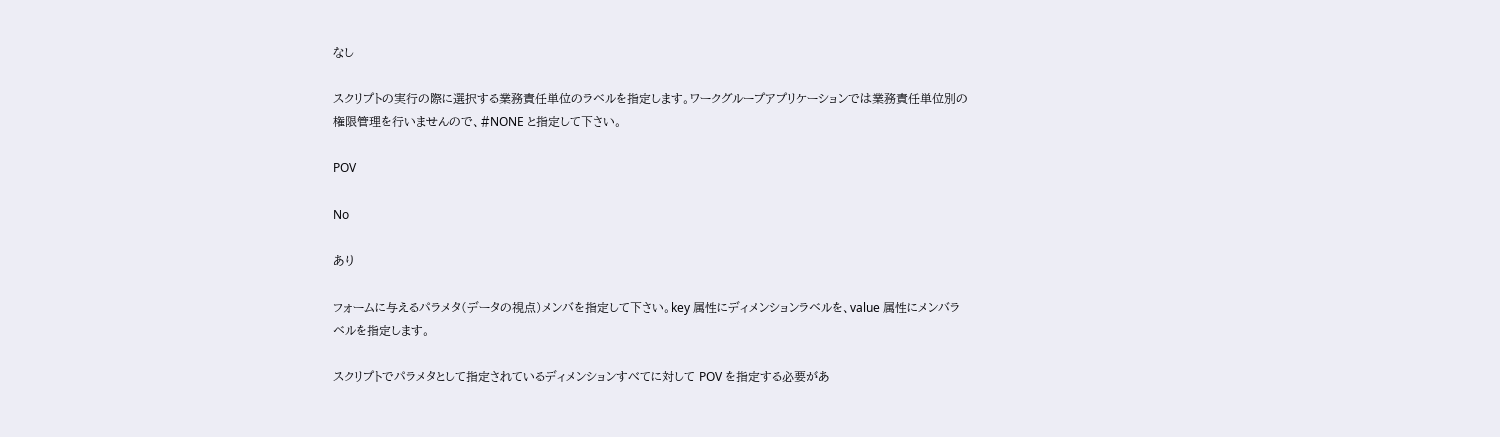なし

スクリプトの実行の際に選択する業務責任単位のラベルを指定します。ワークグループアプリケーションでは業務責任単位別の権限管理を行いませんので、#NONE と指定して下さい。

POV

No

あり

フォームに与えるパラメタ(データの視点)メンバを指定して下さい。key 属性にディメンションラベルを、value 属性にメンバラベルを指定します。

スクリプトでパラメタとして指定されているディメンションすべてに対して POV を指定する必要があ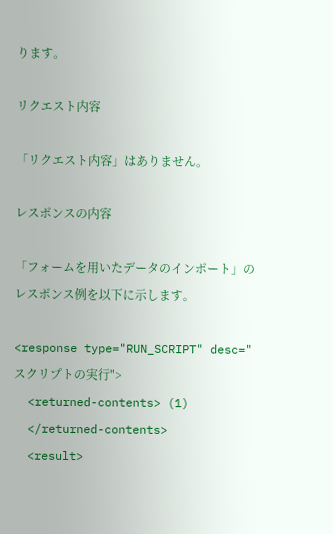ります。

リクエスト内容

「リクエスト内容」はありません。

レスポンスの内容

「フォームを用いたデータのインポート」のレスポンス例を以下に示します。

<response type="RUN_SCRIPT" desc="スクリプトの実行">
  <returned-contents> (1)
  </returned-contents>
  <result>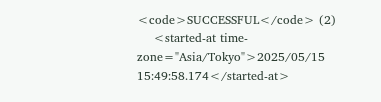<code>SUCCESSFUL</code> (2)
    <started-at time-zone="Asia/Tokyo">2025/05/15 15:49:58.174</started-at>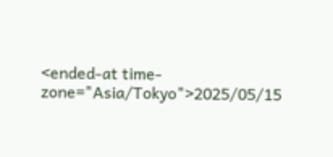<ended-at time-zone="Asia/Tokyo">2025/05/15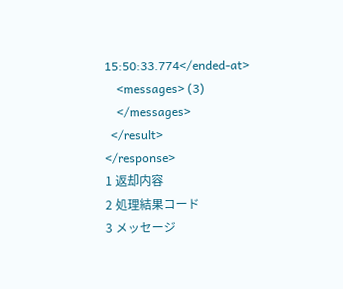15:50:33.774</ended-at>
    <messages> (3)
    </messages>
  </result>
</response>
1 返却内容
2 処理結果コード
3 メッセージ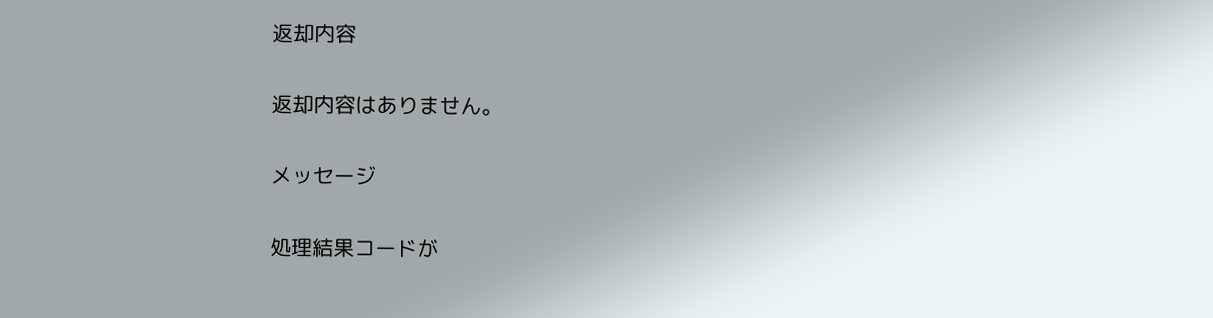返却内容

返却内容はありません。

メッセージ

処理結果コードが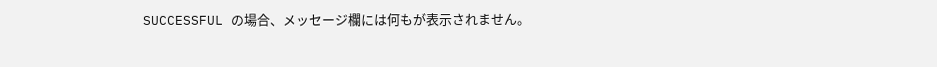SUCCESSFUL の場合、メッセージ欄には何もが表示されません。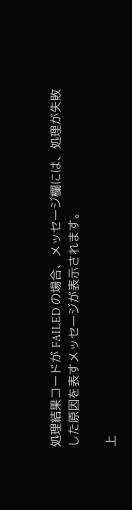処理結果コードが FAILED の場合、メッセージ欄には、処理が失敗した原因を表すメッセージが表示されます。

上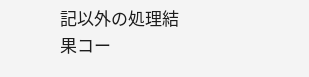記以外の処理結果コー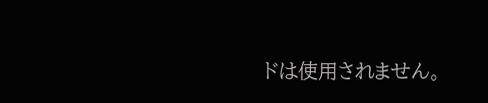ドは使用されません。